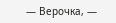— Верочка, —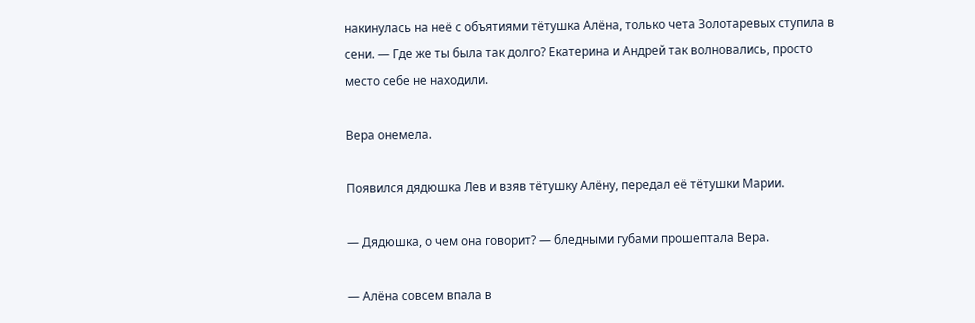накинулась на неё с объятиями тётушка Алёна, только чета Золотаревых ступила в сени. — Где же ты была так долго? Екатерина и Андрей так волновались, просто место себе не находили.

Вера онемела.

Появился дядюшка Лев и взяв тётушку Алёну, передал её тётушки Марии.

— Дядюшка, о чем она говорит? — бледными губами прошептала Вера.

— Алёна совсем впала в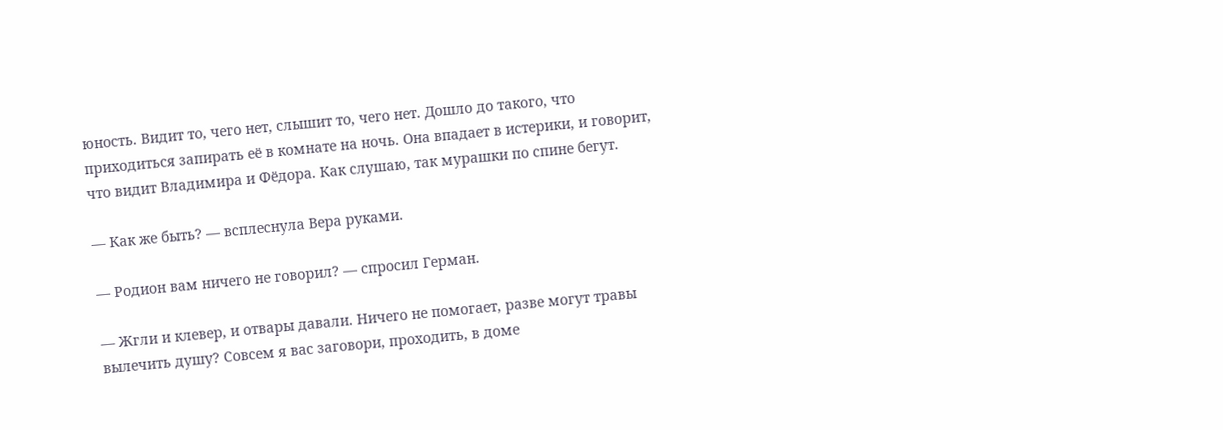юность. Видит то, чего нет, слышит то, чего нет. Дошло до такого, что приходиться запирать её в комнате на ночь. Она впадает в истерики, и говорит, что видит Владимира и Фёдора. Как слушаю, так мурашки по спине бегут.

— Как же быть? — всплеснула Вера руками.

— Родион вам ничего не говорил? — спросил Герман.

— Жгли и клевер, и отвары давали. Ничего не помогает, разве могут травы вылечить душу? Совсем я вас заговори, проходить, в доме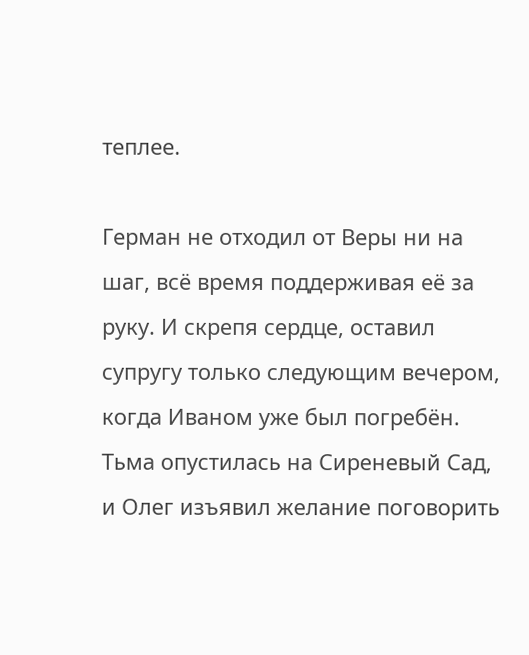теплее.

Герман не отходил от Веры ни на шаг, всё время поддерживая её за руку. И скрепя сердце, оставил супругу только следующим вечером, когда Иваном уже был погребён. Тьма опустилась на Сиреневый Сад, и Олег изъявил желание поговорить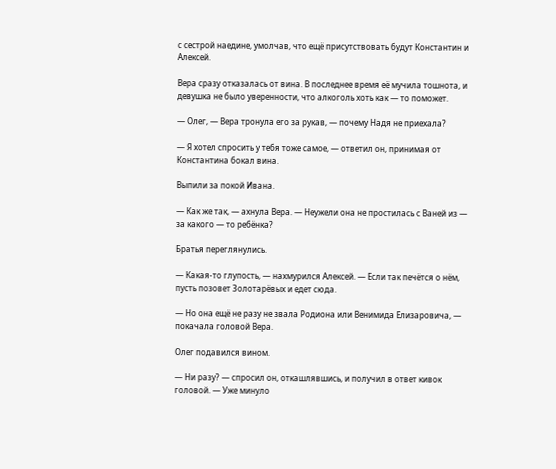с сестрой наедине, умолчав, что ещё присутствовать будут Константин и Алексей.

Вера сразу отказалась от вина. В последнее время её мучила тошнота, и девушка не было уверенности, что алкоголь хоть как — то поможет.

— Олег, — Вера тронула его за рукав, — почему Надя не приехала?

— Я хотел спросить у тебя тоже самое, — ответил он, принимая от Константина бокал вина.

Выпили за покой Ивана.

— Как же так, — ахнула Вера. — Неужели она не простилась с Ваней из — за какого — то ребёнка?

Братья переглянулись.

— Какая-то глупость, — нахмурился Алексей. — Если так печётся о нём, пусть позовет Золотарёвых и едет сюда.

— Но она ещё не разу не звала Родиона или Венимида Елизаровича, — покачала головой Вера.

Олег подавился вином.

— Ни разу? — спросил он, откашлявшись, и получил в ответ кивок головой. — Уже минуло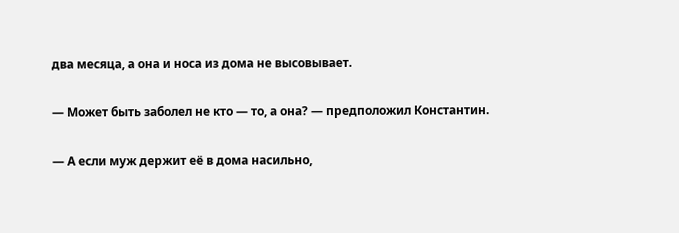два месяца, а она и носа из дома не высовывает.

— Может быть заболел не кто — то, а она? — предположил Константин.

— А если муж держит её в дома насильно,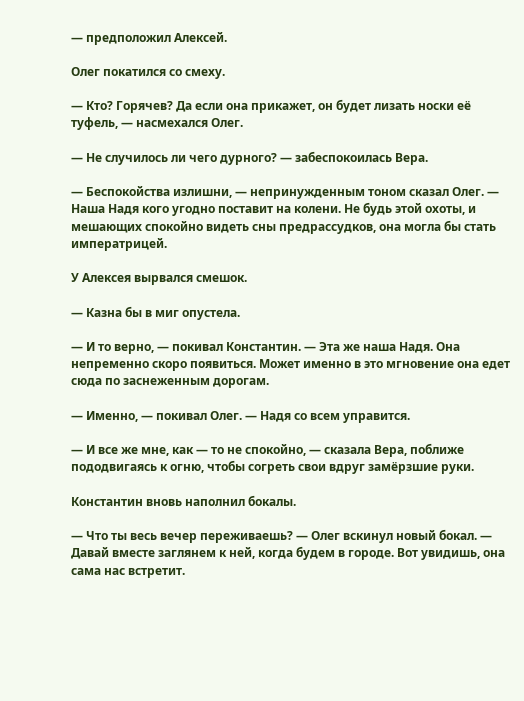— предположил Алексей.

Олег покатился со смеху.

— Кто? Горячев? Да если она прикажет, он будет лизать носки её туфель, — насмехался Олег.

— Не случилось ли чего дурного? — забеспокоилась Вера.

— Беспокойства излишни, — непринужденным тоном сказал Олег. — Наша Надя кого угодно поставит на колени. Не будь этой охоты, и мешающих спокойно видеть сны предрассудков, она могла бы стать императрицей.

У Алексея вырвался смешок.

— Казна бы в миг опустела.

— И то верно, — покивал Константин. — Эта же наша Надя. Она непременно скоро появиться. Может именно в это мгновение она едет сюда по заснеженным дорогам.

— Именно, — покивал Олег. — Надя со всем управится.

— И все же мне, как — то не спокойно, — сказала Вера, поближе пододвигаясь к огню, чтобы согреть свои вдруг замёрзшие руки.

Константин вновь наполнил бокалы.

— Что ты весь вечер переживаешь? — Олег вскинул новый бокал. — Давай вместе заглянем к ней, когда будем в городе. Вот увидишь, она сама нас встретит.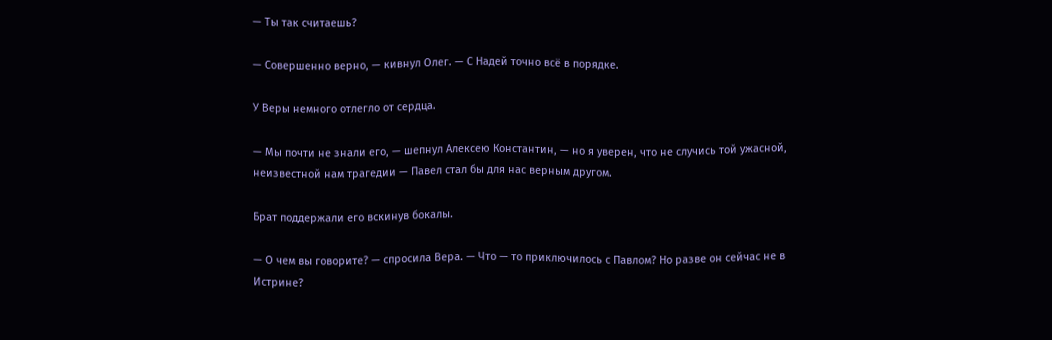— Ты так считаешь?

— Совершенно верно, — кивнул Олег. — С Надей точно всё в порядке.

У Веры немного отлегло от сердца.

— Мы почти не знали его, — шепнул Алексею Константин, — но я уверен, что не случись той ужасной, неизвестной нам трагедии — Павел стал бы для нас верным другом.

Брат поддержали его вскинув бокалы.

— О чем вы говорите? — спросила Вера. — Что — то приключилось с Павлом? Но разве он сейчас не в Истрине?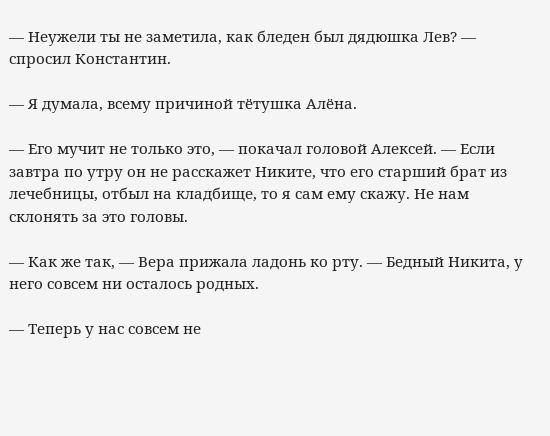— Неужели ты не заметила, как бледен был дядюшка Лев? — спросил Константин.

— Я думала, всему причиной тётушка Алёна.

— Его мучит не только это, — покачал головой Алексей. — Если завтра по утру он не расскажет Никите, что его старший брат из лечебницы, отбыл на кладбище, то я сам ему скажу. Не нам склонять за это головы.

— Как же так, — Вера прижала ладонь ко рту. — Бедный Никита, у него совсем ни осталось родных.

— Теперь у нас совсем не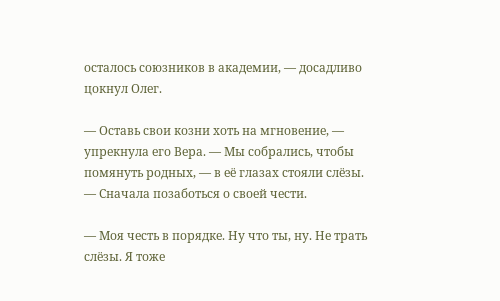осталось союзников в академии, — досадливо цокнул Олег.

— Оставь свои козни хоть на мгновение, — упрекнула его Вера. — Мы собрались, чтобы помянуть родных, — в её глазах стояли слёзы. — Сначала позаботься о своей чести.

— Моя честь в порядке. Ну что ты, ну. Не трать слёзы. Я тоже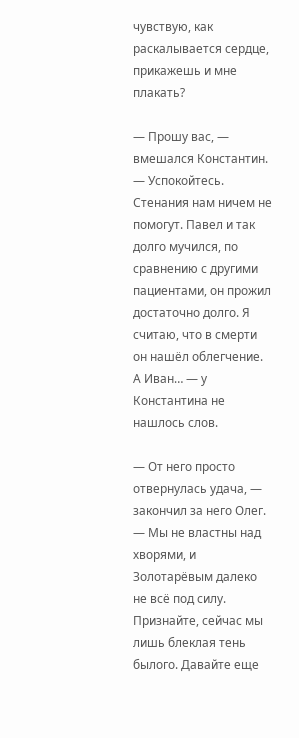чувствую, как раскалывается сердце, прикажешь и мне плакать?

— Прошу вас, — вмешался Константин. — Успокойтесь. Стенания нам ничем не помогут. Павел и так долго мучился, по сравнению с другими пациентами, он прожил достаточно долго. Я считаю, что в смерти он нашёл облегчение. А Иван… — у Константина не нашлось слов.

— От него просто отвернулась удача, — закончил за него Олег. — Мы не властны над хворями, и Золотарёвым далеко не всё под силу. Признайте, сейчас мы лишь блеклая тень былого. Давайте еще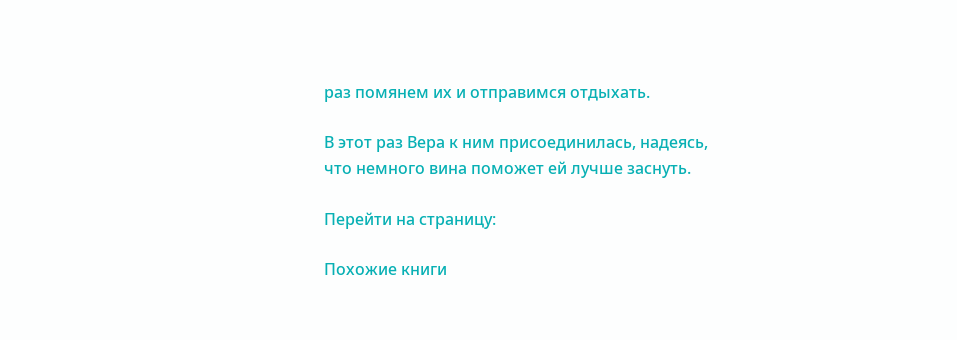раз помянем их и отправимся отдыхать.

В этот раз Вера к ним присоединилась, надеясь, что немного вина поможет ей лучше заснуть.

Перейти на страницу:

Похожие книги